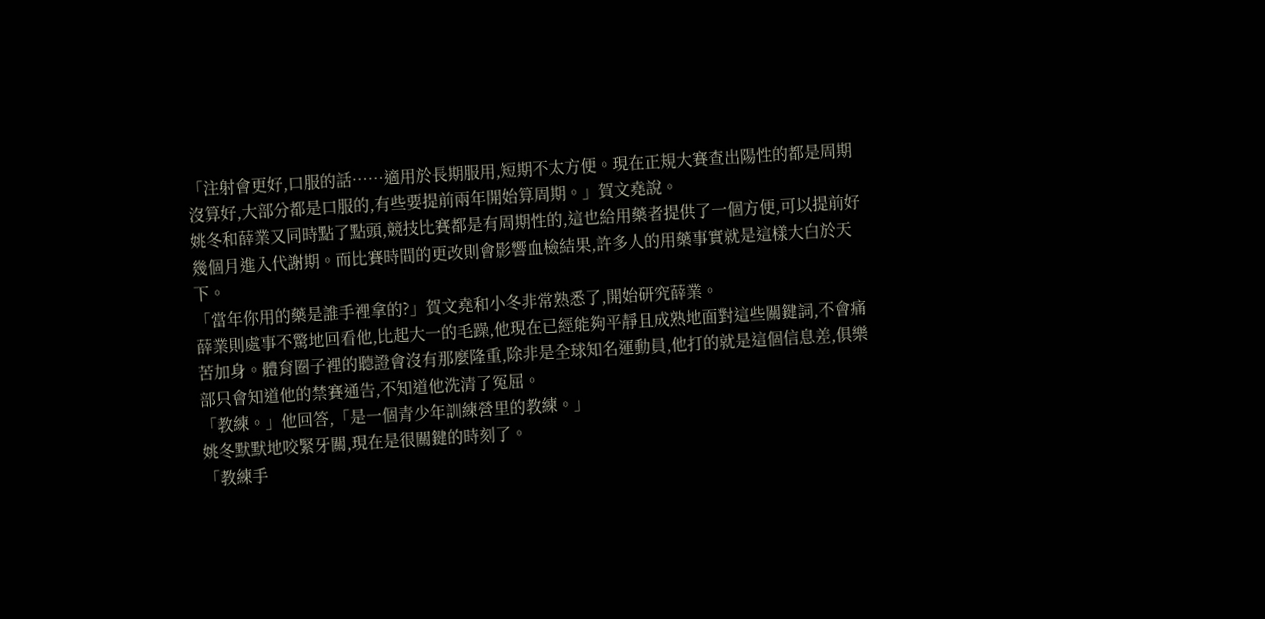「注射會更好,口服的話……適用於長期服用,短期不太方便。現在正規大賽查出陽性的都是周期沒算好,大部分都是口服的,有些要提前兩年開始算周期。」賀文堯說。
姚冬和薛業又同時點了點頭,競技比賽都是有周期性的,這也給用藥者提供了一個方便,可以提前好幾個月進入代謝期。而比賽時間的更改則會影響血檢結果,許多人的用藥事實就是這樣大白於天下。
「當年你用的藥是誰手裡拿的?」賀文堯和小冬非常熟悉了,開始研究薛業。
薛業則處事不驚地回看他,比起大一的毛躁,他現在已經能夠平靜且成熟地面對這些關鍵詞,不會痛苦加身。體育圈子裡的聽證會沒有那麼隆重,除非是全球知名運動員,他打的就是這個信息差,俱樂部只會知道他的禁賽通告,不知道他洗清了冤屈。
「教練。」他回答,「是一個青少年訓練營里的教練。」
姚冬默默地咬緊牙關,現在是很關鍵的時刻了。
「教練手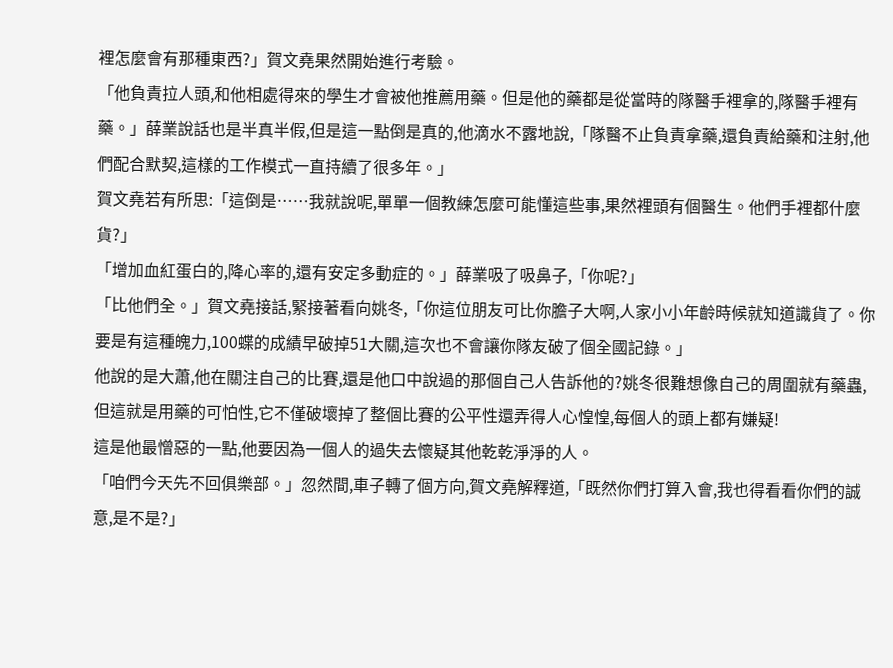裡怎麼會有那種東西?」賀文堯果然開始進行考驗。
「他負責拉人頭,和他相處得來的學生才會被他推薦用藥。但是他的藥都是從當時的隊醫手裡拿的,隊醫手裡有藥。」薛業說話也是半真半假,但是這一點倒是真的,他滴水不露地說,「隊醫不止負責拿藥,還負責給藥和注射,他們配合默契,這樣的工作模式一直持續了很多年。」
賀文堯若有所思:「這倒是……我就說呢,單單一個教練怎麼可能懂這些事,果然裡頭有個醫生。他們手裡都什麼貨?」
「增加血紅蛋白的,降心率的,還有安定多動症的。」薛業吸了吸鼻子,「你呢?」
「比他們全。」賀文堯接話,緊接著看向姚冬,「你這位朋友可比你膽子大啊,人家小小年齡時候就知道識貨了。你要是有這種魄力,100蝶的成績早破掉51大關,這次也不會讓你隊友破了個全國記錄。」
他說的是大蕭,他在關注自己的比賽,還是他口中說過的那個自己人告訴他的?姚冬很難想像自己的周圍就有藥蟲,但這就是用藥的可怕性,它不僅破壞掉了整個比賽的公平性還弄得人心惶惶,每個人的頭上都有嫌疑!
這是他最憎惡的一點,他要因為一個人的過失去懷疑其他乾乾淨淨的人。
「咱們今天先不回俱樂部。」忽然間,車子轉了個方向,賀文堯解釋道,「既然你們打算入會,我也得看看你們的誠意,是不是?」